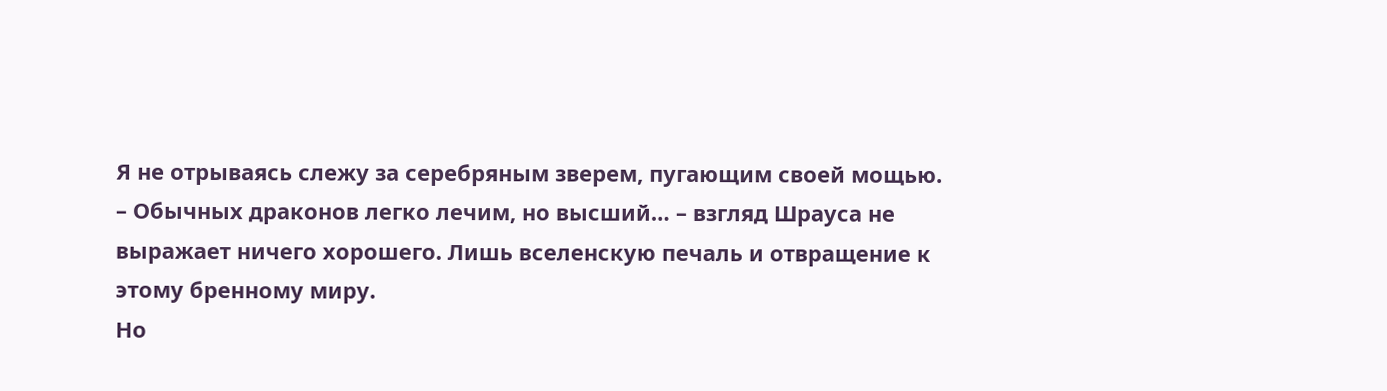Я не отрываясь слежу за серебряным зверем, пугающим своей мощью.
– Обычных драконов легко лечим, но высший… – взгляд Шрауса не выражает ничего хорошего. Лишь вселенскую печаль и отвращение к этому бренному миру.
Но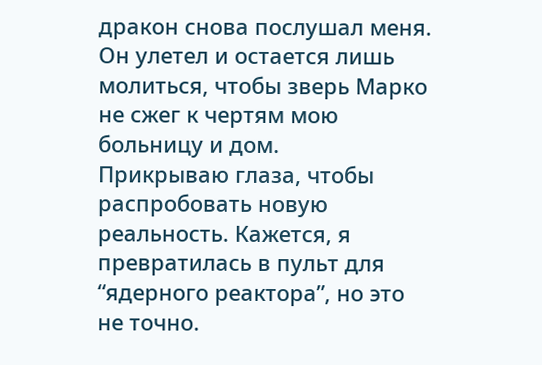дракон снова послушал меня. Он улетел и остается лишь молиться, чтобы зверь Марко не сжег к чертям мою больницу и дом.
Прикрываю глаза, чтобы распробовать новую реальность. Кажется, я превратилась в пульт для “ядерного реактора”, но это не точно.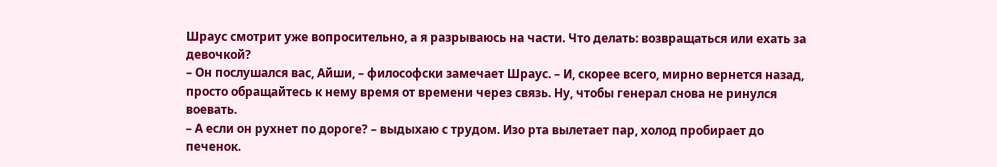Шраус смотрит уже вопросительно, а я разрываюсь на части. Что делать: возвращаться или ехать за девочкой?
– Он послушался вас, Айши, – философски замечает Шраус. – И, скорее всего, мирно вернется назад, просто обращайтесь к нему время от времени через связь. Ну, чтобы генерал снова не ринулся воевать.
– А если он рухнет по дороге? – выдыхаю с трудом. Изо рта вылетает пар, холод пробирает до печенок.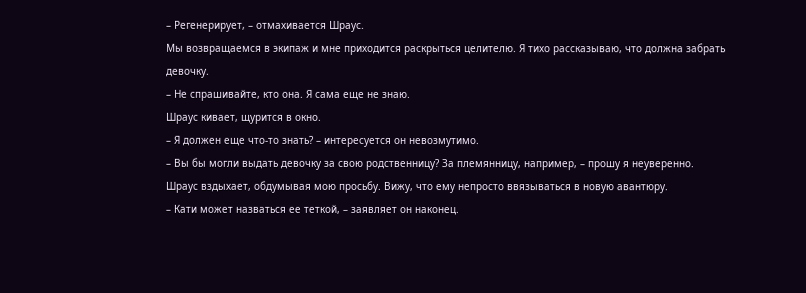– Регенерирует, – отмахивается Шраус.
Мы возвращаемся в экипаж и мне приходится раскрыться целителю. Я тихо рассказываю, что должна забрать девочку.
– Не спрашивайте, кто она. Я сама еще не знаю.
Шраус кивает, щурится в окно.
– Я должен еще что-то знать? – интересуется он невозмутимо.
– Вы бы могли выдать девочку за свою родственницу? За племянницу, например, – прошу я неуверенно.
Шраус вздыхает, обдумывая мою просьбу. Вижу, что ему непросто ввязываться в новую авантюру.
– Кати может назваться ее теткой, – заявляет он наконец.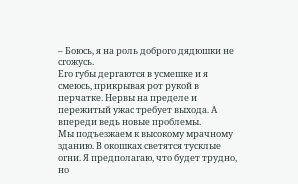– Боюсь, я на роль доброго дядюшки не сгожусь.
Его губы дергаются в усмешке и я смеюсь, прикрывая рот рукой в перчатке. Нервы на пределе и пережитый ужас требует выхода. А впереди ведь новые проблемы.
Мы подъезжаем к высокому мрачному зданию. В окошках светятся тусклые огни. Я предполагаю, что будет трудно, но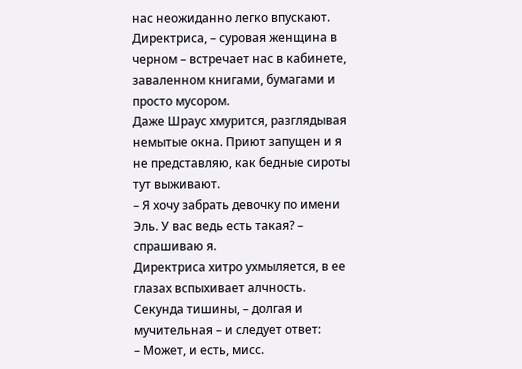нас неожиданно легко впускают.
Директриса, – суровая женщина в черном – встречает нас в кабинете, заваленном книгами, бумагами и просто мусором.
Даже Шраус хмурится, разглядывая немытые окна. Приют запущен и я не представляю, как бедные сироты тут выживают.
– Я хочу забрать девочку по имени Эль. У вас ведь есть такая? – спрашиваю я.
Директриса хитро ухмыляется, в ее глазах вспыхивает алчность.
Секунда тишины, – долгая и мучительная – и следует ответ:
– Может, и есть, мисс.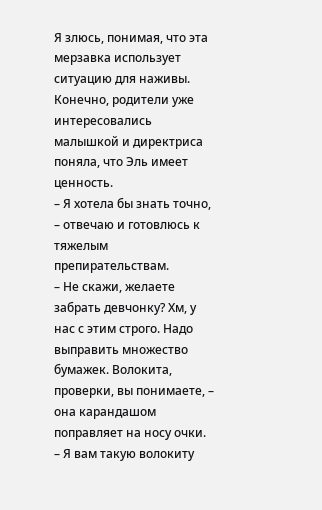Я злюсь, понимая, что эта мерзавка использует ситуацию для наживы. Конечно, родители уже интересовались малышкой и директриса поняла, что Эль имеет ценность.
– Я хотела бы знать точно, – отвечаю и готовлюсь к тяжелым препирательствам.
– Не скажи, желаете забрать девчонку? Хм, у нас с этим строго. Надо выправить множество бумажек. Волокита, проверки, вы понимаете, – она карандашом поправляет на носу очки.
– Я вам такую волокиту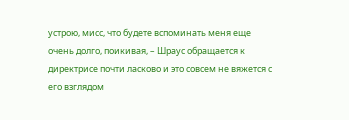устрою, мисс, что будете вспоминать меня еще очень долго, поикивая, – Шраус обращается к директрисе почти ласково и это совсем не вяжется с его взглядом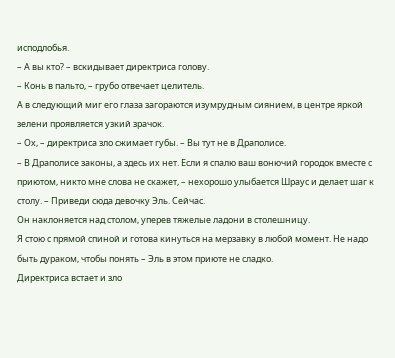исподлобья.
– А вы кто? – вскидывает директриса голову.
– Конь в пальто, – грубо отвечает целитель.
А в следующий миг его глаза загораются изумрудным сиянием, в центре яркой зелени проявляется узкий зрачок.
– Ох, – директриса зло сжимает губы. – Вы тут не в Драполисе.
– В Драполисе законы, а здесь их нет. Если я спалю ваш вонючий городок вместе с приютом, никто мне слова не скажет, – нехорошо улыбается Шраус и делает шаг к столу. – Приведи сюда девочку Эль. Сейчас.
Он наклоняется над столом, уперев тяжелые ладони в столешницу.
Я стою с прямой спиной и готова кинуться на мерзавку в любой момент. Не надо быть дураком, чтобы понять – Эль в этом приюте не сладко.
Директриса встает и зло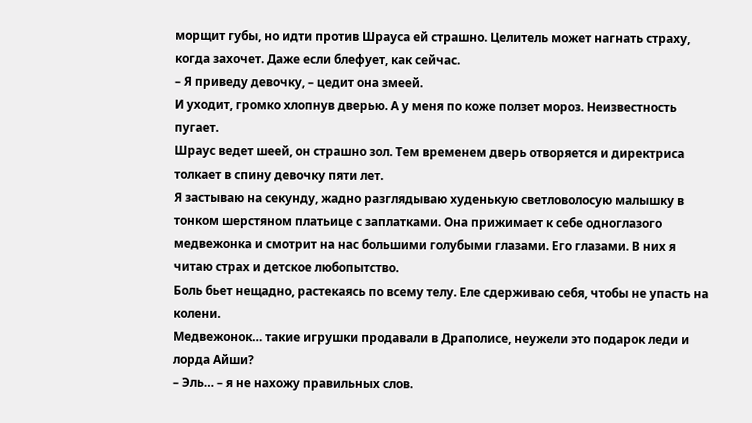морщит губы, но идти против Шрауса ей страшно. Целитель может нагнать страху, когда захочет. Даже если блефует, как сейчас.
– Я приведу девочку, – цедит она змеей.
И уходит, громко хлопнув дверью. А у меня по коже ползет мороз. Неизвестность пугает.
Шраус ведет шеей, он страшно зол. Тем временем дверь отворяется и директриса толкает в спину девочку пяти лет.
Я застываю на секунду, жадно разглядываю худенькую светловолосую малышку в тонком шерстяном платьице с заплатками. Она прижимает к себе одноглазого медвежонка и смотрит на нас большими голубыми глазами. Его глазами. В них я читаю страх и детское любопытство.
Боль бьет нещадно, растекаясь по всему телу. Еле сдерживаю себя, чтобы не упасть на колени.
Медвежонок… такие игрушки продавали в Драполисе, неужели это подарок леди и лорда Айши?
– Эль… – я не нахожу правильных слов.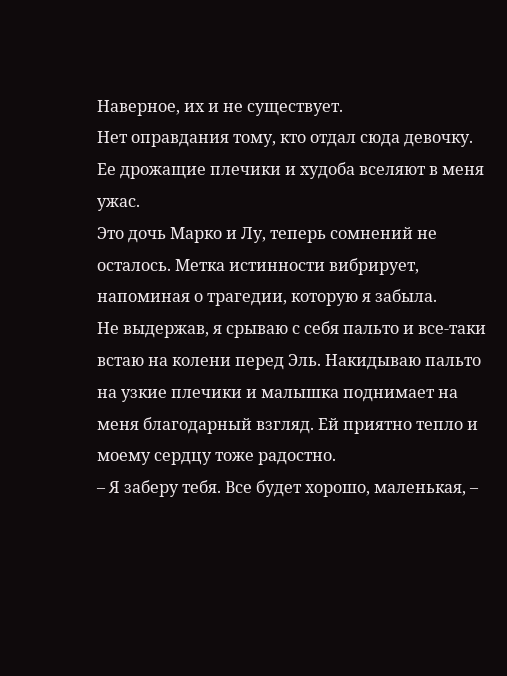Наверное, их и не существует.
Нет оправдания тому, кто отдал сюда девочку. Ее дрожащие плечики и худоба вселяют в меня ужас.
Это дочь Марко и Лу, теперь сомнений не осталось. Метка истинности вибрирует, напоминая о трагедии, которую я забыла.
Не выдержав, я срываю с себя пальто и все-таки встаю на колени перед Эль. Накидываю пальто на узкие плечики и малышка поднимает на меня благодарный взгляд. Ей приятно тепло и моему сердцу тоже радостно.
– Я заберу тебя. Все будет хорошо, маленькая, –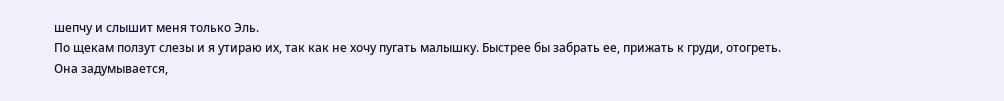шепчу и слышит меня только Эль.
По щекам ползут слезы и я утираю их, так как не хочу пугать малышку. Быстрее бы забрать ее, прижать к груди, отогреть.
Она задумывается,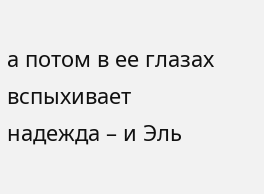а потом в ее глазах вспыхивает надежда – и Эль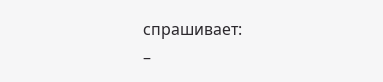спрашивает:
–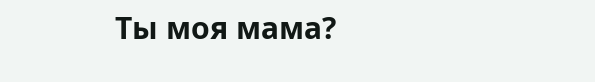Ты моя мама?